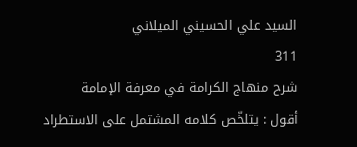السيد علي الحسيني الميلاني
311
شرح منهاج الكرامة في معرفة الإمامة
أقول : يتلخّص كلامه المشتمل على الاستطراد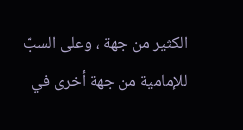الكثير من جهة ، وعلى السبّ للإمامية من جهة أخرى في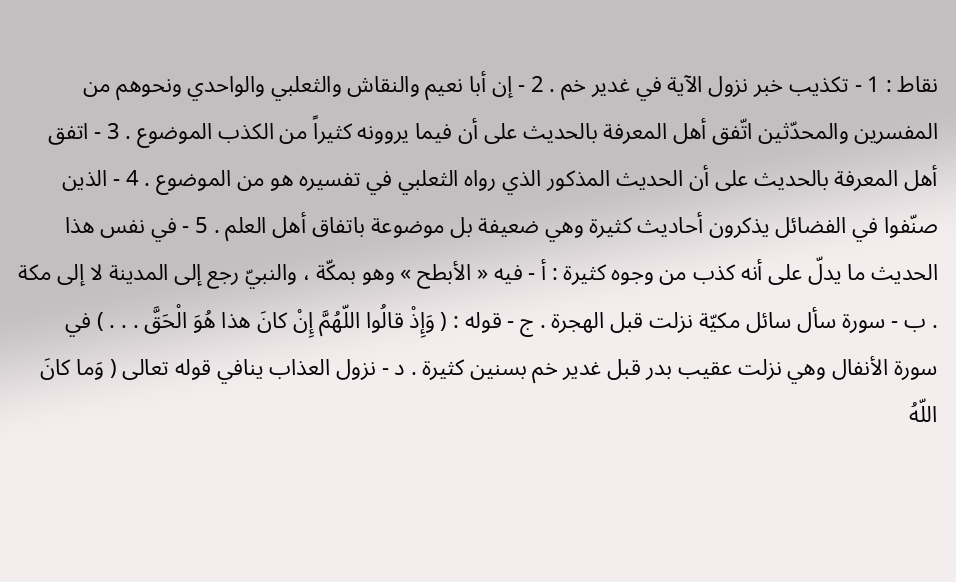نقاط : 1 - تكذيب خبر نزول الآية في غدير خم . 2 - إن أبا نعيم والنقاش والثعلبي والواحدي ونحوهم من المفسرين والمحدّثين اتّفق أهل المعرفة بالحديث على أن فيما يروونه كثيراً من الكذب الموضوع . 3 - اتفق أهل المعرفة بالحديث على أن الحديث المذكور الذي رواه الثعلبي في تفسيره هو من الموضوع . 4 - الذين صنّفوا في الفضائل يذكرون أحاديث كثيرة وهي ضعيفة بل موضوعة باتفاق أهل العلم . 5 - في نفس هذا الحديث ما يدلّ على أنه كذب من وجوه كثيرة : أ - فيه « الأبطح » وهو بمكّة ، والنبيّ رجع إلى المدينة لا إلى مكة . ب - سورة سأل سائل مكيّة نزلت قبل الهجرة . ج - قوله : ( وَإِذْ قالُوا اللّهُمَّ إِنْ كانَ هذا هُوَ الْحَقَّ . . . ) في سورة الأنفال وهي نزلت عقيب بدر قبل غدير خم بسنين كثيرة . د - نزول العذاب ينافي قوله تعالى ( وَما كانَ اللّهُ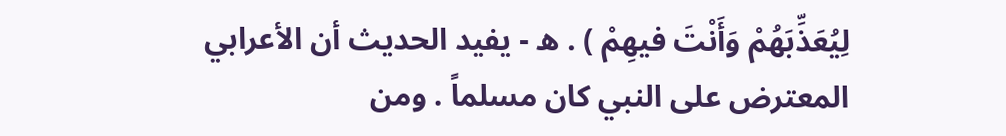لِيُعَذِّبَهُمْ وَأَنْتَ فيهِمْ ) . ه - يفيد الحديث أن الأعرابي المعترض على النبي كان مسلماً . ومن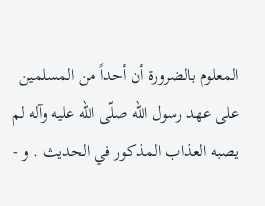المعلوم بالضرورة أن أحداً من المسلمين على عهد رسول اللّه صلّى اللّه عليه وآله لم يصبه العذاب المذكور في الحديث . و -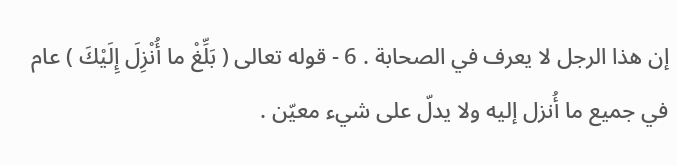إن هذا الرجل لا يعرف في الصحابة . 6 - قوله تعالى ( بَلِّغْ ما أُنْزِلَ إِلَيْكَ ) عام في جميع ما أُنزل إليه ولا يدلّ على شيء معيّن .